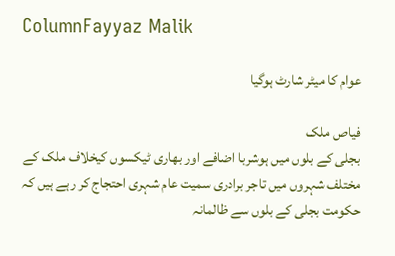ColumnFayyaz Malik

عوام کا میٹر شارٹ ہوگیا

فیاص ملک
بجلی کے بلوں میں ہوشربا اضافے اور بھاری ٹیکسوں کیخلاف ملک کے مختلف شہروں میں تاجر برادری سمیت عام شہری احتجاج کر رہے ہیں کہ حکومت بجلی کے بلوں سے ظالمانہ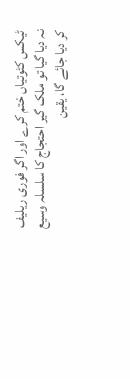ٹیکس کٹوتیاں ختم کرے اور اگر فوری ریلیف نہ دیا گیا تو ملک گیر احتجاج کا سلسلہ وسیع کر دیا جائے گا، یقین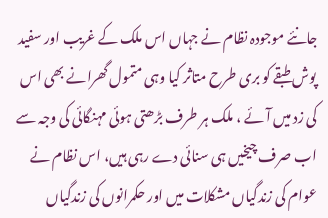جانئے موجودہ نظام نے جہاں اس ملک کے غریب اور سفید پوش طبقے کو بری طرح متاثر کیا وہی متمول گھرانے بھی اس کی زد میں آئے ، ملک ہر طرف بڑھتی ہوئی مہنگائی کی وجہ سے اب صرف چیخیں ہی سنائی دے رہی ہیں، اس نظام نے عوام کی زندگیاں مشکلات میں اور حکمرانوں کی زندگیاں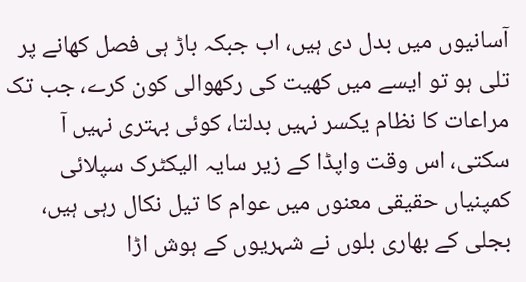آسانیوں میں بدل دی ہیں، اب جبکہ باڑ ہی فصل کھانے پر تلی ہو تو ایسے میں کھیت کی رکھوالی کون کرے، جب تک مراعات کا نظام یکسر نہیں بدلتا، کوئی بہتری نہیں آ سکتی، اس وقت واپڈا کے زیر سایہ الیکٹرک سپلائی کمپنیاں حقیقی معنوں میں عوام کا تیل نکال رہی ہیں، بجلی کے بھاری بلوں نے شہریوں کے ہوش اڑا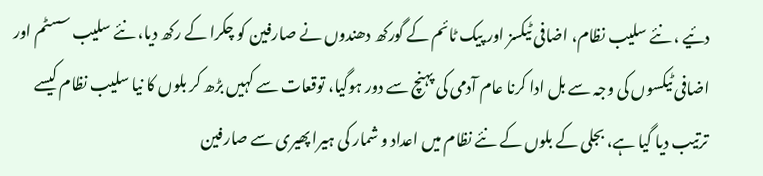دئیے ، نئے سلیب نظام، اضافی ٹیکسز اور پیک ٹائم کے گورکھ دھندوں نے صارفین کو چکرا کے رکھ دیا، نئے سلیب سسٹم اور اضافی ٹیکسوں کی وجہ سے بل ادا کرنا عام آدمی کی پہنچ سے دور ہوگیا، توقعات سے کہیں بڑھ کر بلوں کا نیا سلیب نظام کیسے ترتیب دیا گیا ہے، بجلی کے بلوں کے نئے نظام میں اعداد و شمار کی ہیرا پھیری سے صارفین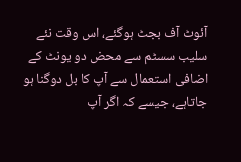آئوٹ آف بجٹ ہوگئے، اس وقت نئے سلیب سسٹم سے محض دو یونٹ کے اضافی استعمال سے آپ کا بل دوگنا ہو جاتاہے، جیسے کہ اگر آپ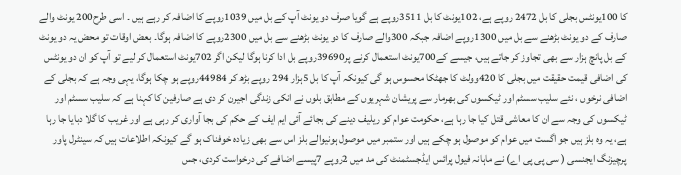کا 100یونٹس بجلی کا بل 2472 روپے ہے، 102یونٹ کا بل 3511روپے ہے گویا صرف دو یونٹ آپ کے بل میں 1039روپے کا اضافہ کر رہے ہیں ۔ اسی طرح200 یونٹ والے صارف کے دو یونٹ بڑھنے سے بل میں 1300روپے اضافہ جبکہ 300والے صارف کا دو یونٹ بڑھنے سے بل میں 2300روپے کا اضافہ ہوگا۔ بعض اوقات تو محض یہ دو یونٹ کے بل پانچ ہزار سے بھی تجاوز کر جاتے ہیں، جیسے کے700یونٹ استعمال کرنے پر39690روپے بل ادا کرنا ہوگا لیکن اگر 702یونٹ استعمال کر لیے تو آپ کو ان دو یونٹس کی اضافی قیمت حقیقت میں بجلی کا 420وولٹ کا جھٹکا محسوس ہو گی کیونکہ آپ کا بل 5ہزار 294 روپے بڑھ کر 44984روپے ہو چکا ہوگا، یہی وجہ ہے کہ بجلی کے اضافی نرخوں ، نئے سلیب سسٹم اور ٹیکسوں کی بھرمار سے پریشان شہریوں کے مطابق بلوں نے انکی زندگی اجیرن کر دی ہے صارفین کا کہنا ہے کہ سلیب سسٹم اور ٹیکسوں کی وجہ سے ان کا معاشی قتل کیا جا رہا ہے، حکومت عوام کو ریلیف دینے کی بجائے آئی ایم ایف کے حکم کی بجا آواری کر رہی ہے اور غریب کا گلا دبایا جا رہا ہے، یہ وہ بلز ہیں جو اگست میں عوام کو موصول ہو چکے ہیں اور ستمبر میں موصول ہونیوالے بلز اس سے بھی زیادہ خوفناک ہو گے کیونکہ اطلاعات ہیں کہ سینٹرل پاور پرچیزنگ ایجنسی ( سی پی پی اے) نے ماہانہ فیول پرائس ایڈجسٹمنٹ کی مد میں 2روپے 7پیسے اضافے کی درخواست کردی، جس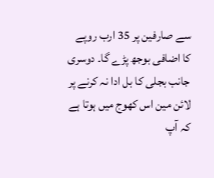سے صارفین پر 35 ارب روپے کا اضافی بوجھ پڑے گا۔ دوسری جانب بجلی کا بل ادا نہ کرنے پر لائن مین اس کھوج میں ہوتا ہے کہ آپ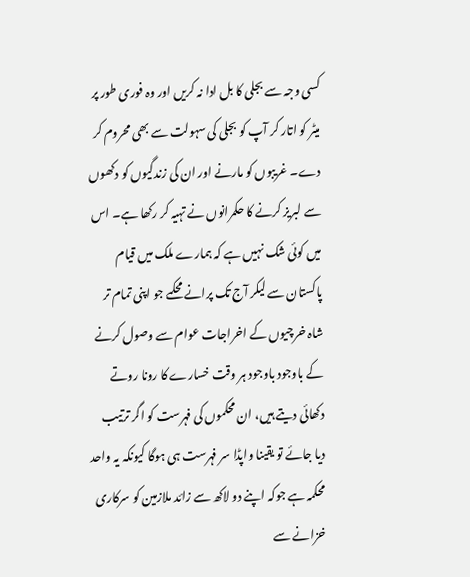کسی وجہ سے بجلی کا بل ادا نہ کریں اور وہ فوری طور پر میٹر کو اتار کر آپ کو بجلی کی سہولت سے بھی محروم کر دے۔ غریبوں کو مارنے اور ان کی زندگیوں کو دکھوں سے لبریز کرنے کا حکمرانوں نے تہیہ کر رکھا ہے۔ اس میں کوئی شک نہیں ہے کہ ہمارے ملک میں قیام پاکستان سے لیکر آج تک پرانے محکمے جو اپنی تمام تر شاہ خرچیوں کے اخراجات عوام سے وصول کرنے کے باوجود باوجود ہر وقت خسارے کا رونا روتے دکھائی دیتے ہیں، ان محکموں کی فہرست کو اگر ترتیب دیا جائے تو یقینا واپڈا سر فہرست ہی ہوگا کیونکہ یہ واحد محکمہ ہے جوکہ اپنے دو لاکھ سے زائد ملازمین کو سرکاری خزانے سے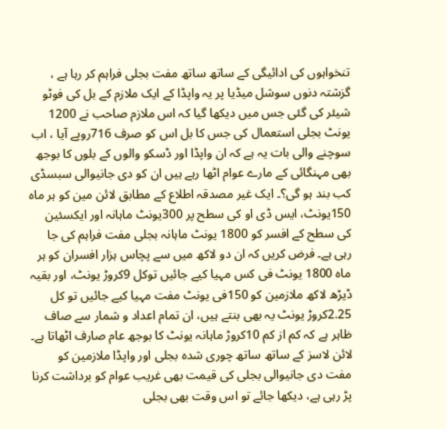تنخواہوں کی ادائیگی کے ساتھ ساتھ مفت بجلی فراہم کر رہا ہے ، گزشتہ دنوں سوشل میڈیا پر یہ واپڈا کے ایک ملازم کے بل کی فوٹو شیئر کی گئی جس میں دیکھا گیا کہ اس ملازم صاحب نے 1200 یونٹ بجلی استعمال کی جس کا بل اس کو صرف 716روپے آیا ، اب سوچنے والی بات یہ ہے کہ ان واپڈا اور ڈسکو والوں کے بلوں کا بوجھ بھی مہنگائی کے مارے عوام اٹھا رہے ہیں ان کو دی جانیوالی سبسڈی کب بند ہو گی؟۔ ایک غیر مصدقہ اطلاع کے مطابق لائن مین کو ہر ماہ 150یونٹ، ایس ڈی او کی سطح پر 300یونٹ ماہانہ اور ایکسئین کی سطح کے افسر کو 1800 یونٹ ماہانہ بجلی مفت فراہم کی جا رہی ہے۔ فرض کریں کہ ان دو لاکھ میں سے پچاس ہزار افسران کو ہر ماہ 1800 یونٹ فی کس مہیا کیے جائیں توکل 9کروڑ یونٹ، اور بقیہ ڈیڑھ لاکھ ملازمین کو 150فی یونٹ مفت مہیا کیے جائیں تو کل 2.25کروڑ یونٹ یہ بھی بنتے ہیں، ان تمام اعداد و شمار سے صاف ظاہر ہے کہ کم از کم 10کروڑ ماہانہ یونٹ کا بوجھ عام صارف اٹھاتا ہے۔ لائن لاسز کے ساتھ ساتھ چوری شدہ بجلی اور واپڈا ملازمین کو مفت دی جانیوالی بجلی کی قیمت بھی غریب عوام کو برداشت کرنا پڑ رہی ہے، دیکھا جائے تو اس وقت بھی بجلی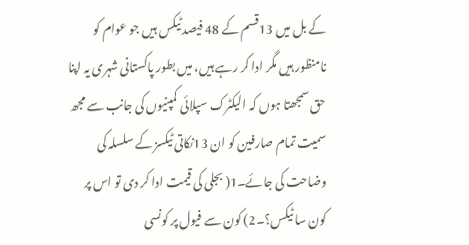کے بل میں 13قسم کے 48 فیصد ٹیکس ہیں جو عوام کو نامنظور ہیں مگر ادا کر رہے ہیں، میں بطور پاکستانی شہری یہ اپنا حق سمجھتا ہوں کہ الیکٹرک سپلائی کمپنیوں کی جانب سے مجھ سمیت تمام صارفین کو ان 13نکاتی ٹیکسز کے سلسلہ کی وضاحت کی جائے۔1( بجلی کی قیمت ادا کر دی تو اس پر کون سا ٹیکس؟۔2) کون سے فیول پر کونسی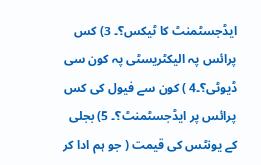ایڈجسٹمنٹ کا ٹیکس؟۔ 3) کس پرائس پہ الیکٹریسٹی پہ کون سی ڈیوٹی؟۔4 ) کون سے فیول کی کس پرائس پر ایڈجسٹمنٹ؟۔ 5) بجلی کے یونٹس کی قیمت ( جو ہم ادا کر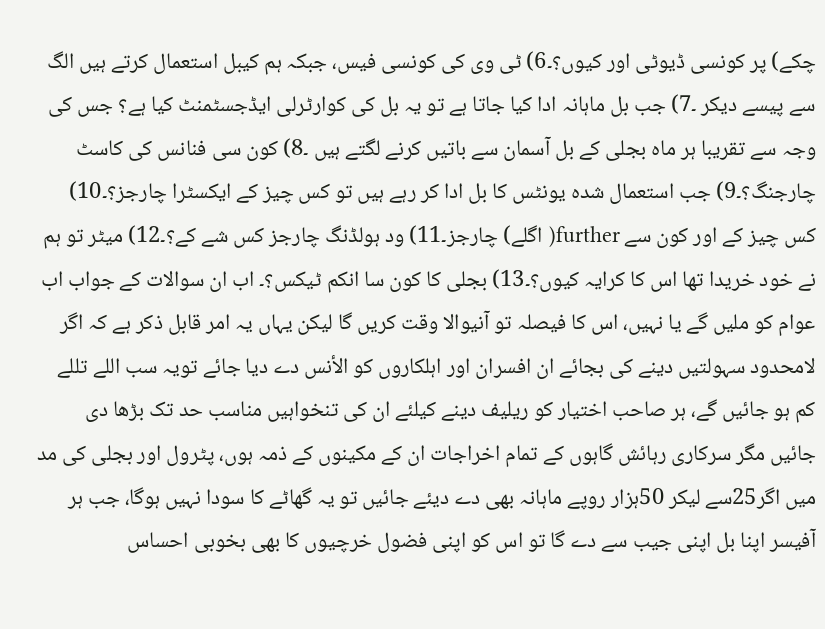چکے) پر کونسی ڈیوٹی اور کیوں؟۔6) ٹی وی کی کونسی فیس، جبکہ ہم کیبل استعمال کرتے ہیں الگ سے پیسے دیکر ۔7) جب بل ماہانہ ادا کیا جاتا ہے تو یہ بل کی کوارٹرلی ایڈجسٹمنٹ کیا ہے؟ جس کی وجہ سے تقریبا ہر ماہ بجلی کے بل آسمان سے باتیں کرنے لگتے ہیں ۔8) کون سی فنانس کی کاسٹ چارجنگ؟۔9) جب استعمال شدہ یونٹس کا بل ادا کر رہے ہیں تو کس چیز کے ایکسٹرا چارجز؟۔10) کس چیز کے اور کون سے further( اگلے) چارجز۔11) ود ہولڈنگ چارجز کس شے کے؟۔12) میٹر تو ہم نے خود خریدا تھا اس کا کرایہ کیوں؟۔13) بجلی کا کون سا انکم ٹیکس؟۔ اب ان سوالات کے جواب اب عوام کو ملیں گے یا نہیں، اس کا فیصلہ تو آنیوالا وقت کریں گا لیکن یہاں یہ امر قابل ذکر ہے کہ اگر لامحدود سہولتیں دینے کی بجائے ان افسران اور اہلکاروں کو الأنس دے دیا جائے تویہ سب اللے تللے کم ہو جائیں گے، ہر صاحب اختیار کو ریلیف دینے کیلئے ان کی تنخواہیں مناسب حد تک بڑھا دی جائیں مگر سرکاری رہائش گاہوں کے تمام اخراجات ان کے مکینوں کے ذمہ ہوں، پٹرول اور بجلی کی مد میں اگر25سے لیکر 50ہزار روپے ماہانہ بھی دے دیئے جائیں تو یہ گھاٹے کا سودا نہیں ہوگا، جب ہر آفیسر اپنا بل اپنی جیب سے دے گا تو اس کو اپنی فضول خرچیوں کا بھی بخوبی احساس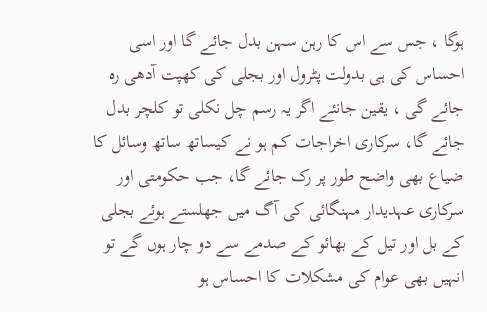ہوگا ، جس سے اس کا رہن سہن بدل جائے گا اور اسی احساس کی ہی بدولت پٹرول اور بجلی کی کھپت آدھی رہ جائے گی ، یقین جانئے اگر یہ رسم چل نکلی تو کلچر بدل جائے گا، سرکاری اخراجات کم ہو نے کیساتھ ساتھ وسائل کا ضیاع بھی واضح طور پر رک جائے گا، جب حکومتی اور سرکاری عہدیدار مہنگائی کی آگ میں جھلستے ہوئے بجلی کے بل اور تیل کے بھائو کے صدمے سے دو چار ہوں گے تو انہیں بھی عوام کی مشکلات کا احساس ہو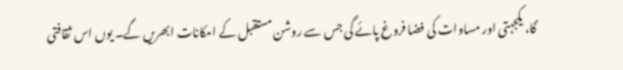گا، یکجہتی اور مساوات کی فضا فروغ پائے گی جس سے روشن مستقبل کے امکانات ابھریں گے۔ یوں اس ثقافتی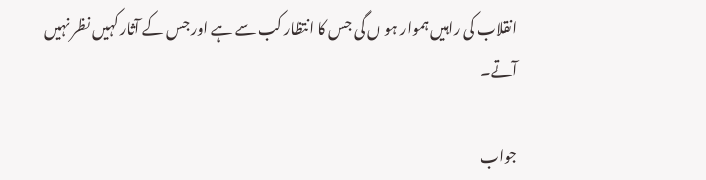انقلاب کی راہیں ہموار ہو ں گی جس کا انتظار کب سے ہے اور جس کے آثار کہیں نظر نہیں آتے۔

جواب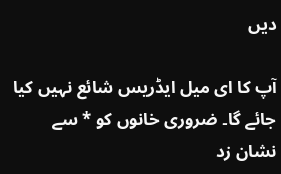دیں

آپ کا ای میل ایڈریس شائع نہیں کیا جائے گا۔ ضروری خانوں کو * سے نشان زد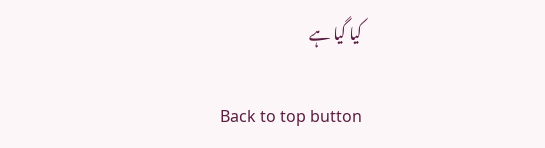کیا گیا ہے

Back to top button